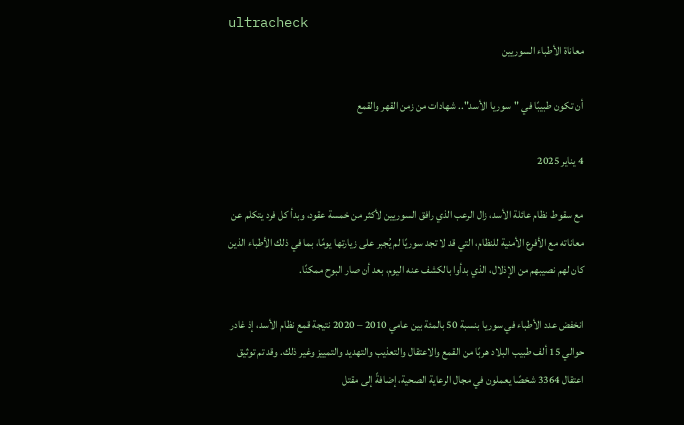ultracheck
معاناة الأطباء السوريين

أن تكون طبيبًا في "سوريا الأسد".. شهادات من زمن القهر والقمع

4 يناير 2025

مع سقوط نظام عائلة الأسد، زال الرعب الذي رافق السوريين لأكثر من خمسة عقود، وبدأ كل فرد يتكلم عن معاناته مع الأفرع الأمنية للنظام، التي قد لا تجد سوريًا لم يُجبر على زيارتها يومًا، بما في ذلك الأطباء الذين كان لهم نصيبهم من الإذلال، الذي بدأوا بالكشف عنه اليوم، بعد أن صار البوح ممكنًا.

انخفض عدد الأطباء في سوريا بنسبة 50 بالمئة بين عامي 2010 – 2020 نتيجة قمع نظام الأسد، إذ غادر حوالي 15 ألف طبيب البلاد هربًا من القمع والاعتقال والتعذيب والتهديد والتمييز وغير ذلك. وقد تم توثيق اعتقال 3364 شخصًا يعملون في مجال الرعاية الصحية، إضافةً إلى مقتل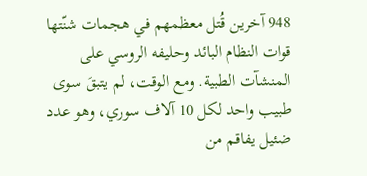948 آخرين قُتل معظمهم في هجمات شنّتها قوات النظام البائد وحليفه الروسي على المنشآت الطبية. ومع الوقت، لم يتبقَ سوى طبيب واحد لكل 10 آلاف سوري، وهو عدد ضئيل يفاقم من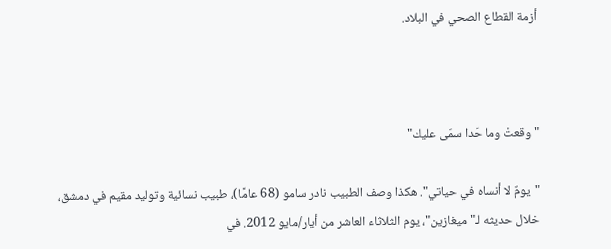أزمة القطاع الصحي في البلاد.



"وقعتْ وما حَدا سمّى عليك"

"يومٌ لا أنساه في حياتي". هكذا وصف الطبيب نادر سامو (68 عامًا)، طبيب نسائية وتوليد مقيم في دمشق، خلال حديثه لـ"ميغازين"، يوم الثلاثاء العاشر من أيار/مايو 2012. في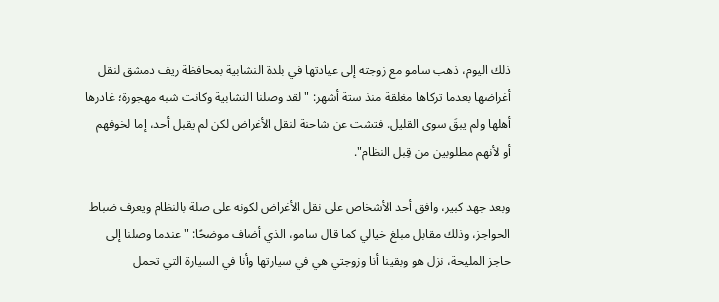ذلك اليوم، ذهب سامو مع زوجته إلى عيادتها في بلدة النشابية بمحافظة ريف دمشق لنقل أغراضها بعدما تركاها مغلقة منذ ستة أشهر: "لقد وصلنا النشابية وكانت شبه مهجورة؛ غادرها أهلها ولم يبقَ سوى القليل. فتشت عن شاحنة لنقل الأغراض لكن لم يقبل أحد، إما لخوفهم أو لأنهم مطلوبين من قِبل النظام".

وبعد جهد كبير، وافق أحد الأشخاص على نقل الأغراض لكونه على صلة بالنظام ويعرف ضباط الحواجز، وذلك مقابل مبلغ خيالي كما قال سامو، الذي أضاف موضحًا: "عندما وصلنا إلى حاجز المليحة، نزل هو وبقينا أنا وزوجتي هي في سيارتها وأنا في السيارة التي تحمل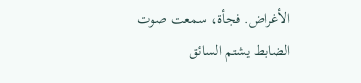الأغراض. فجأة، سمعت صوت الضابط يشتم السائق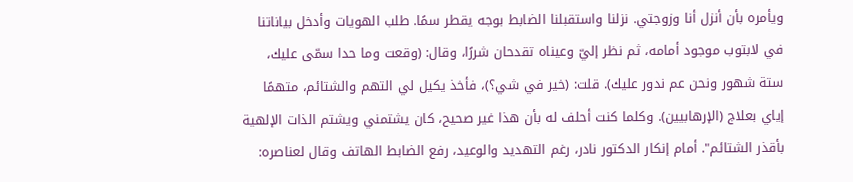ويأمره بأن أنزل أنا وزوجتي. نزلنا واستقبلنا الضابط بوجه يقطر سمًا. طلب الهويات وأدخل بياناتنا في لابتوب موجود أمامه، ثم نظر إليّ وعيناه تقدحان شررًا، وقال: (وقعت وما حدا سمّى عليك، ستة شهور ونحن عم ندور عليك). قلت: (خير في شي؟)، فأخذ يكيل لي التهم والشتائم، متهمًا إياي بعلاج (الإرهابيين). وكلما كنت أحلف له بأن هذا غير صحيح، كان يشتمني ويشتم الذات الإلهية بأقذر الشتائم". أمام إنكار الدكتور نادر، رغم التهديد والوعيد، رفع الضابط الهاتف وقال لعناصره: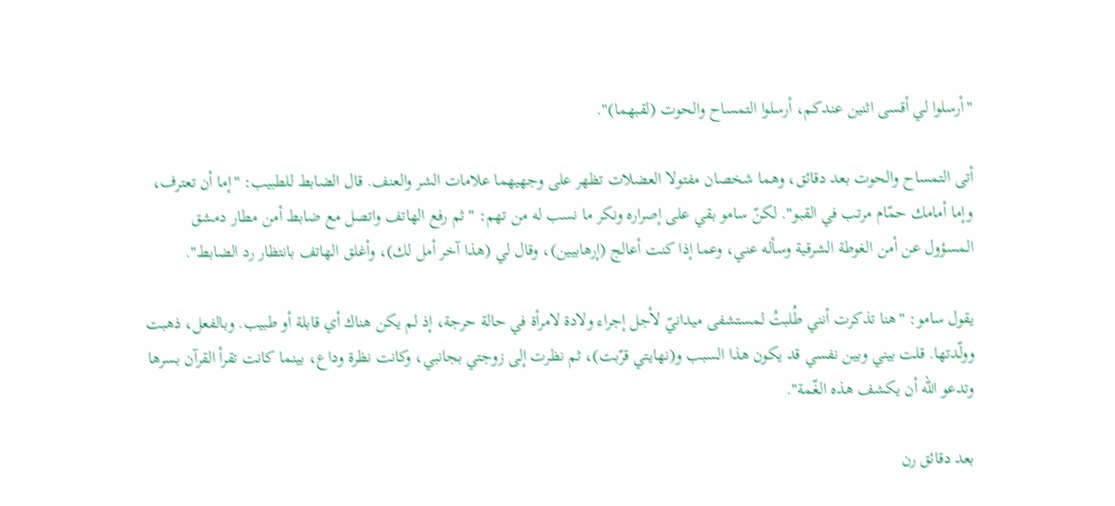"أرسلوا لي أقسى اثنين عندكم، أرسلوا التمساح والحوت (لقبهما)".

أتى التمساح والحوت بعد دقائق، وهما شخصان مفتولا العضلات تظهر على وجهيهما علامات الشر والعنف. قال الضابط للطبيب: "إما أن تعترف، وإما أمامك حمّام مرتب في القبو". لكنّ سامو بقي على إصراره ونكر ما نسب له من تهم: "ثم رفع الهاتف واتصل مع ضابط أمن مطار دمشق المسؤول عن أمن الغوطة الشرقية وسأله عني، وعما إذا كنت أعالج (إرهابيين)، وقال لي (هذا آخر أمل لك)، وأغلق الهاتف بانتظار رد الضابط".

يقول سامو: "هنا تذكرت أنني طُلبتُ لمستشفى ميدانيّ لأجل إجراء ولادة لامرأة في حالة حرجة، إذ لم يكن هناك أي قابلة أو طبيب. وبالفعل، ذهبت وولّدتها. قلت بيني وبين نفسي قد يكون هذا السبب و(نهايتي قرّبت)، ثم نظرت إلى زوجتي بجانبي، وكانت نظرة وداع، بينما كانت تقرأ القرآن بسرها وتدعو الله أن يكشف هذه الغّمة".

بعد دقائق رن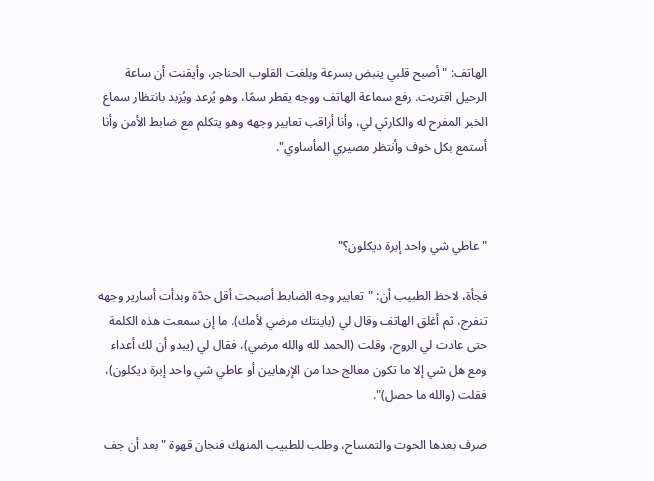الهاتف: "أصبح قلبي ينبض بسرعة وبلغت القلوب الحناجر، وأيقنت أن ساعة الرحيل اقتربت. رفع سماعة الهاتف ووجه يقطر سمًا، وهو يُرعد ويُزبد بانتظار سماع الخبر المفرح له والكارثي لي، وأنا أراقب تعابير وجهه وهو يتكلم مع ضابط الأمن وأنا أستمع بكل خوف وأنتظر مصيري المأساوي".



"عاطي شي واحد إبرة ديكلون؟"

فجأة، لاحظ الطبيب أن: "تعابير وجه الضابط أصبحت أقل حدّة وبدأت أسارير وجهه تنفرج، ثم أغلق الهاتف وقال لي (باينتك مرضي لأمك). ما إن سمعت هذه الكلمة حتى عادت لي الروح، وقلت (الحمد لله والله مرضي)، فقال لي (يبدو أن لك أعداء ومع هل شي إلا ما تكون معالج حدا من الإرهابين أو عاطي شي واحد إبرة ديكلون)، فقلت (والله ما حصل)".

صرف بعدها الحوت والتمساح، وطلب للطبيب المنهك فنجان قهوة "بعد أن جف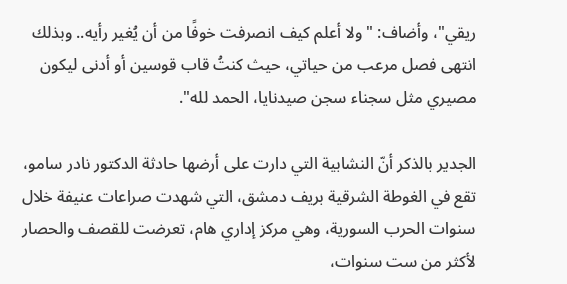ريقي"، وأضاف: "ولا أعلم كيف انصرفت خوفًا من أن يُغير رأيه.. وبذلك انتهى فصل مرعب من حياتي، حيث كنتُ قاب قوسين أو أدنى ليكون مصيري مثل سجناء سجن صيدنايا، الحمد لله".

الجدير بالذكر أنّ النشابية التي دارت على أرضها حادثة الدكتور نادر سامو، تقع في الغوطة الشرقية بريف دمشق، التي شهدت صراعات عنيفة خلال سنوات الحرب السورية، وهي مركز إداري هام، تعرضت للقصف والحصار لأكثر من ست سنوات،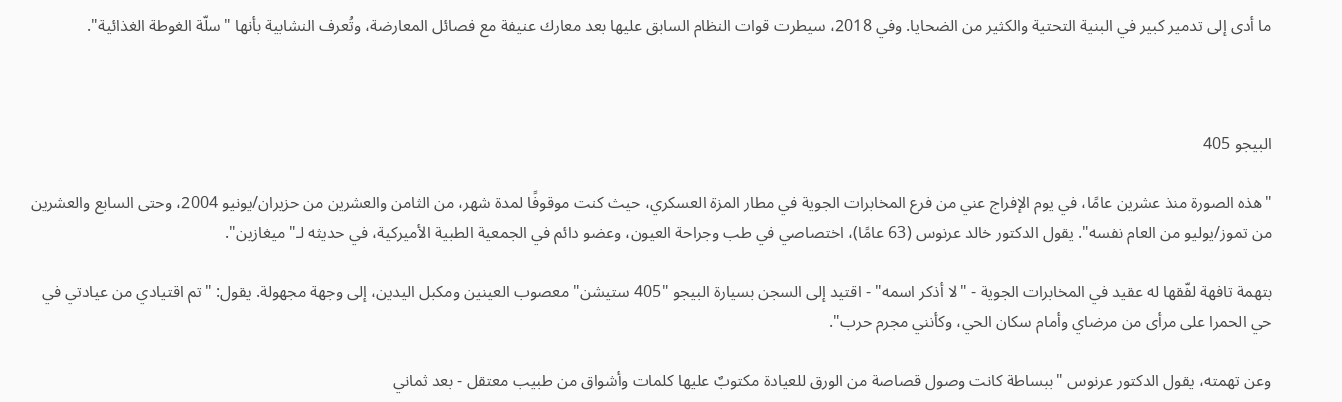ما أدى إلى تدمير كبير في البنية التحتية والكثير من الضحايا. وفي 2018، سيطرت قوات النظام السابق عليها بعد معارك عنيفة مع فصائل المعارضة، وتُعرف النشابية بأنها "سلّة الغوطة الغذائية".



البيجو 405

"هذه الصورة منذ عشرين عامًا، في يوم الإفراج عني من فرع المخابرات الجوية في مطار المزة العسكري، حيث كنت موقوفًا لمدة شهر، من الثامن والعشرين من حزيران/يونيو 2004، وحتى السابع والعشرين من تموز/يوليو من العام نفسه". يقول الدكتور خالد عرنوس (63 عامًا)، اختصاصي في طب وجراحة العيون، وعضو دائم في الجمعية الطبية الأميركية، في حديثه لـ"ميغازين".

بتهمة تافهة لفّقها له عقيد في المخابرات الجوية - "لا أذكر اسمه" - اقتيد إلى السجن بسيارة البيجو "405 ستيشن" معصوب العينين ومكبل اليدين، إلى وجهة مجهولة. يقول: "تم اقتيادي من عيادتي في حي الحمرا على مرأى من مرضاي وأمام سكان الحي، وكأنني مجرم حرب".

وعن تهمته، يقول الدكتور عرنوس "ببساطة كانت وصول قصاصة من الورق للعيادة مكتوبٌ عليها كلمات وأشواق من طبيب معتقل - بعد ثماني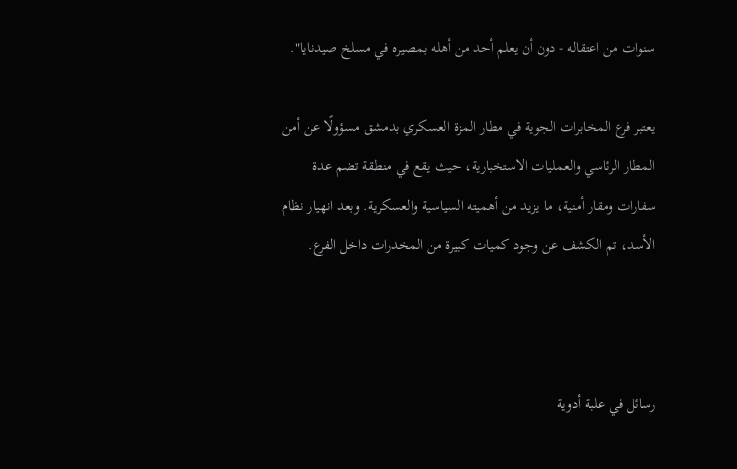سنوات من اعتقاله - دون أن يعلم أحد من أهله بمصيره في مسلخ صيدنايا".

يعتبر فرع المخابرات الجوية في مطار المزة العسكري بدمشق مسؤولًا عن أمن المطار الرئاسي والعمليات الاستخبارية، حيث يقع في منطقة تضم عدة سفارات ومقار أمنية، ما يزيد من أهميته السياسية والعسكرية. وبعد انهيار نظام الأسد، تم الكشف عن وجود كميات كبيرة من المخدرات داخل الفرع.



رسائل في علبة أدوية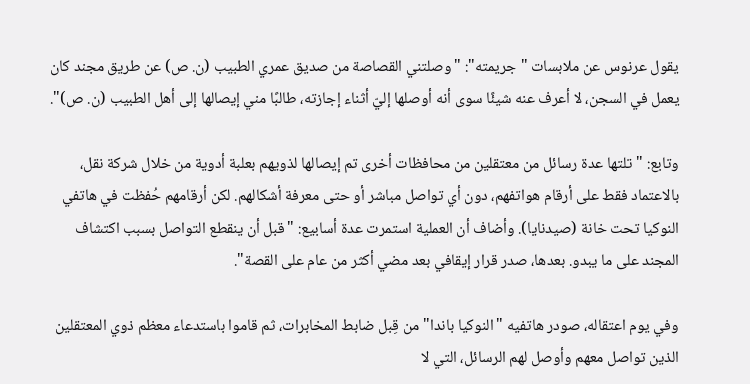يقول عرنوس عن ملابسات "جريمته": "وصلتني القصاصة من صديق عمري الطبيب (ن. ص) عن طريق مجند كان يعمل في السجن، لا أعرف عنه شيئًا سوى أنه أوصلها إليّ أثناء إجازته، طالبًا مني إيصالها إلى أهل الطبيب (ن. ص)".

وتابع: "تلتها عدة رسائل من معتقلين من محافظات أخرى تم إيصالها لذويهم بعلبة أدوية من خلال شركة نقل، بالاعتماد فقط على أرقام هواتفهم، دون أي تواصل مباشر أو حتى معرفة أشكالهم. لكن أرقامهم حُفظت في هاتفي النوكيا تحت خانة (صيدنايا). وأضاف أن العملية استمرت عدة أسابيع: "قبل أن ينقطع التواصل بسبب اكتشاف المجند على ما يبدو. بعدها، صدر قرار إيقافي بعد مضي أكثر من عام على القصة".

وفي يوم اعتقاله، صودر هاتفيه "النوكيا باندا" من قِبل ضابط المخابرات، ثم قاموا باستدعاء معظم ذوي المعتقلين الذين تواصل معهم وأوصل لهم الرسائل، التي لا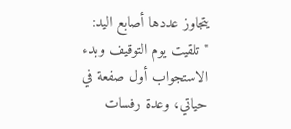يتجاوز عددها أصابع اليد: "تلقيت يوم التوقيف وبدء الاستجواب أول صفعة في حياتي، وعدة رفسات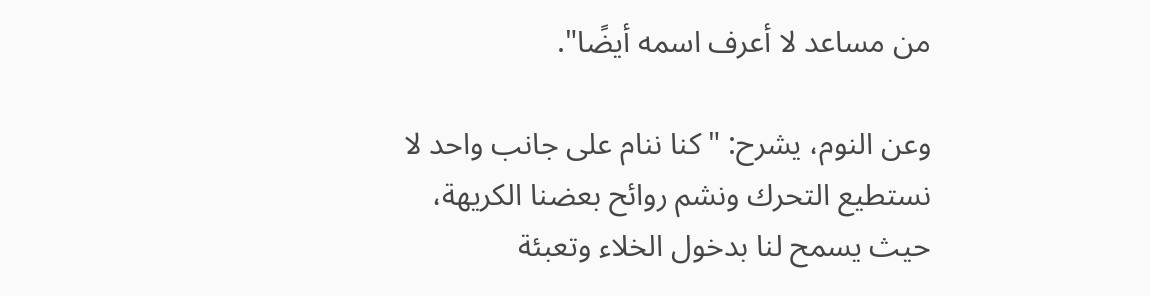من مساعد لا أعرف اسمه أيضًا".

وعن النوم، يشرح: "كنا ننام على جانب واحد لا نستطيع التحرك ونشم روائح بعضنا الكريهة، حيث يسمح لنا بدخول الخلاء وتعبئة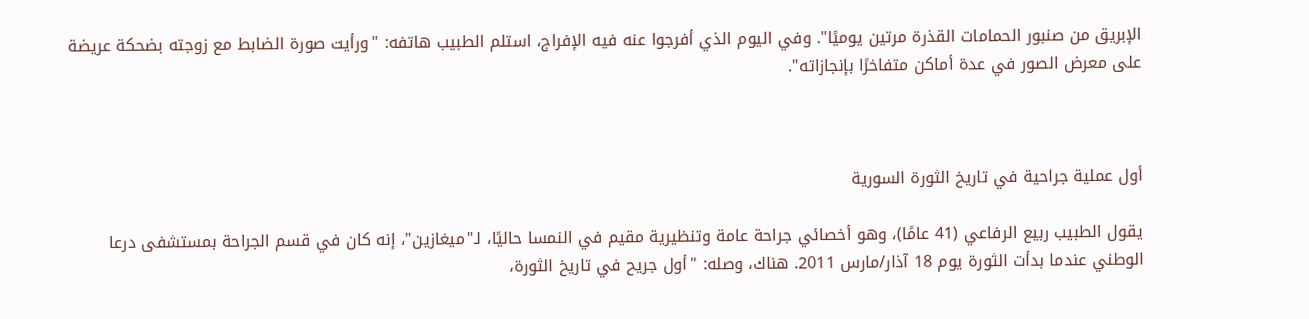الإبريق من صنبور الحمامات القذرة مرتين يوميًا". وفي اليوم الذي أفرجوا عنه فيه الإفراج، استلم الطبيب هاتفه: "ورأيت صورة الضابط مع زوجته بضحكة عريضة على معرض الصور في عدة أماكن متفاخرًا بإنجازاته".



أول عملية جراحية في تاريخ الثورة السورية

يقول الطبيب ربيع الرفاعي (41 عامًا)، وهو أخصائي جراحة عامة وتنظيرية مقيم في النمسا حاليًا، لـ"ميغازين"، إنه كان في قسم الجراحة بمستشفى درعا الوطني عندما بدأت الثورة يوم 18 آذار/مارس 2011. هناك، وصله: "أول جريح في تاريخ الثورة،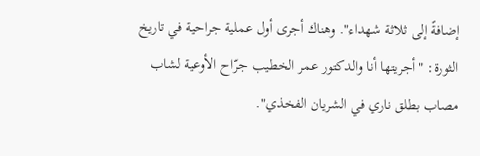إضافةً إلى ثلاثة شهداء". وهناك أجرى أول عملية جراحية في تاريخ الثورة: "أجريتها أنا والدكتور عمر الخطيب جرّاح الأوعية لشاب مصاب بطلق ناري في الشريان الفخذي".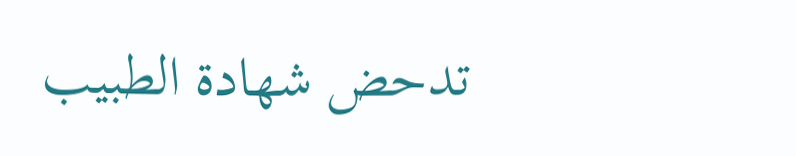تدحض شهادة الطبيب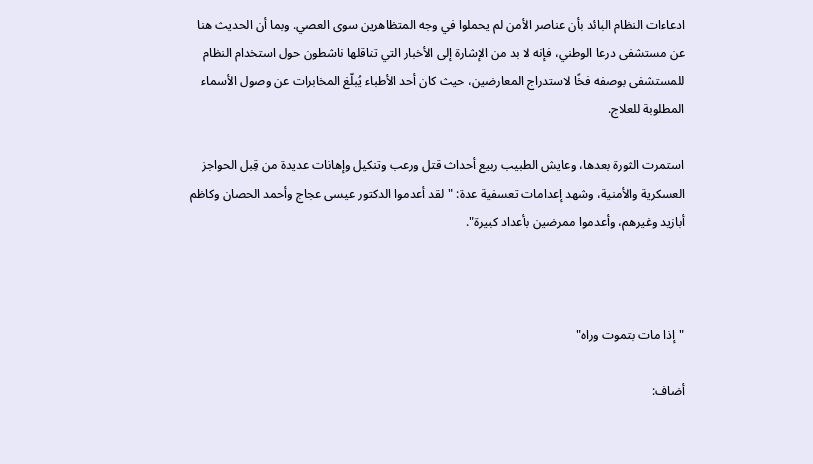ادعاءات النظام البائد بأن عناصر الأمن لم يحملوا في وجه المتظاهرين سوى العصي. وبما أن الحديث هنا عن مستشفى درعا الوطني، فإنه لا بد من الإشارة إلى الأخبار التي تناقلها ناشطون حول استخدام النظام للمستشفى بوصفه فخًا لاستدراج المعارضين، حيث كان أحد الأطباء يُبلّغ المخابرات عن وصول الأسماء المطلوبة للعلاج.

استمرت الثورة بعدها، وعايش الطبيب ربيع أحداث قتل ورعب وتنكيل وإهانات عديدة من قِبل الحواجز العسكرية والأمنية، وشهد إعدامات تعسفية عدة: "لقد أعدموا الدكتور عيسى عجاج وأحمد الحصان وكاظم أبازيد وغيرهم، وأعدموا ممرضين بأعداد كبيرة".



"إذا مات بتموت وراه"

أضاف: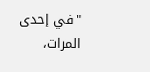"في إحدى المرات،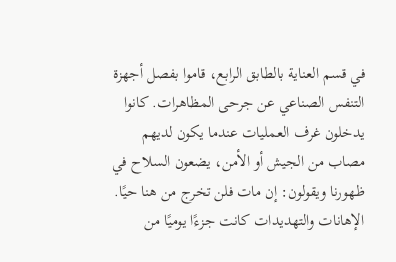في قسم العناية بالطابق الرابع، قاموا بفصل أجهزة التنفس الصناعي عن جرحى المظاهرات. كانوا يدخلون غرف العمليات عندما يكون لديهم مصاب من الجيش أو الأمن، يضعون السلاح في ظهورنا ويقولون: إن مات فلن تخرج من هنا حيًا. الإهانات والتهديدات كانت جزءًا يوميًا من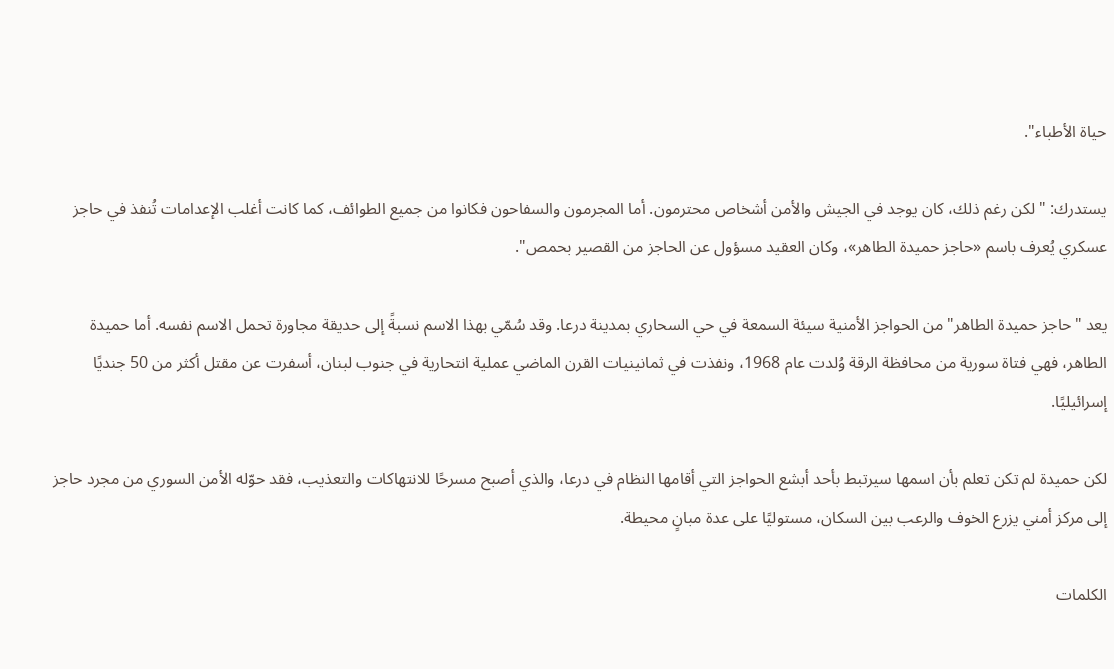حياة الأطباء".

يستدرك: "لكن رغم ذلك، كان يوجد في الجيش والأمن أشخاص محترمون. أما المجرمون والسفاحون فكانوا من جميع الطوائف، كما كانت أغلب الإعدامات تُنفذ في حاجز عسكري يُعرف باسم «حاجز حميدة الطاهر»، وكان العقيد مسؤول عن الحاجز من القصير بحمص".

يعد "حاجز حميدة الطاهر" من الحواجز الأمنية سيئة السمعة في حي السحاري بمدينة درعا. وقد سُمّي بهذا الاسم نسبةً إلى حديقة مجاورة تحمل الاسم نفسه. أما حميدة الطاهر، فهي فتاة سورية من محافظة الرقة وُلدت عام 1968، ونفذت في ثمانينيات القرن الماضي عملية انتحارية في جنوب لبنان، أسفرت عن مقتل أكثر من 50 جنديًا إسرائيليًا.

لكن حميدة لم تكن تعلم بأن اسمها سيرتبط بأحد أبشع الحواجز التي أقامها النظام في درعا، والذي أصبح مسرحًا للانتهاكات والتعذيب، فقد حوّله الأمن السوري من مجرد حاجز إلى مركز أمني يزرع الخوف والرعب بين السكان، مستوليًا على عدة مبانٍ محيطة.

الكلمات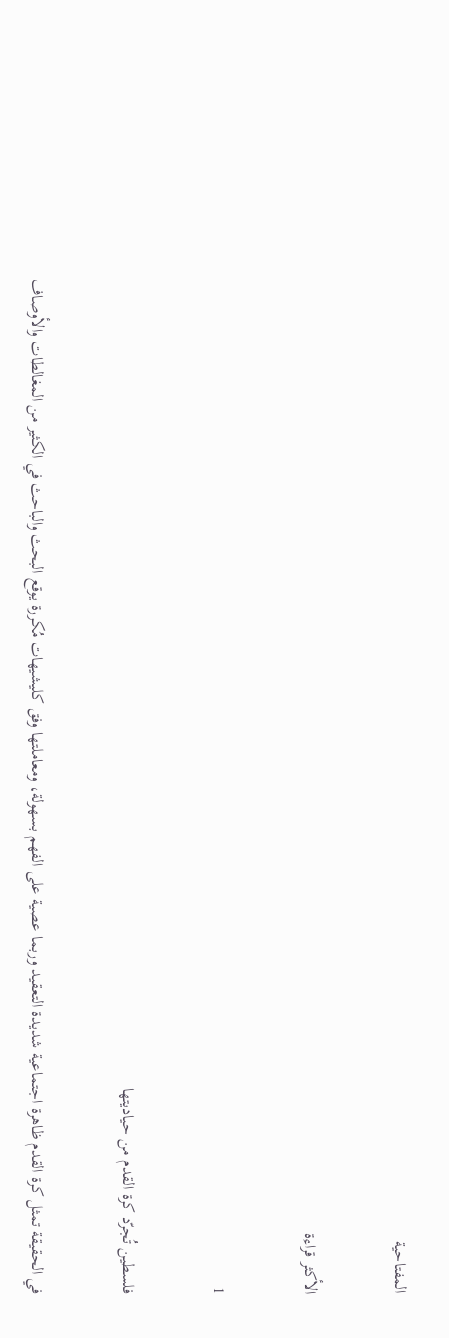المفتاحية

الأكثر قراءة

1

فلسطين تُجرّد كرة القدم من حياديتها

في الحقيقة تمثل كرة القدم ظاهرة اجتماعية شديدة التعقيد وربما عصية على الفهم بسهولة، ومعاملتها وفق كليشيهات مُكررة يوقع البحث والباحث في الكثير من المغالطات والأوصاف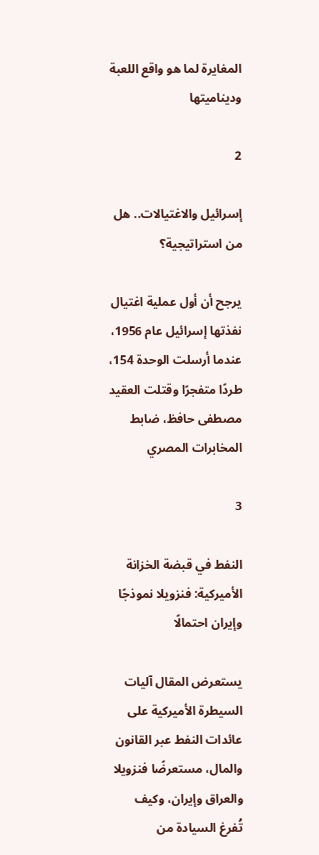المغايرة لما هو واقع اللعبة وديناميتها

2

إسرائيل والاغتيالات.. هل من استراتيجية؟

يرجح أن أول عملية اغتيال نفذتها إسرائيل عام 1956، عندما أرسلت الوحدة 154، طردًا متفجرًا وقتلت العقيد مصطفى حافظ، ضابط المخابرات المصري

3

النفط في قبضة الخزانة الأميركية: فنزويلا نموذجًا وإيران احتمالًا

يستعرض المقال آليات السيطرة الأميركية على عائدات النفط عبر القانون والمال، مستعرضًا فنزويلا والعراق وإيران، وكيف تُفرغ السيادة من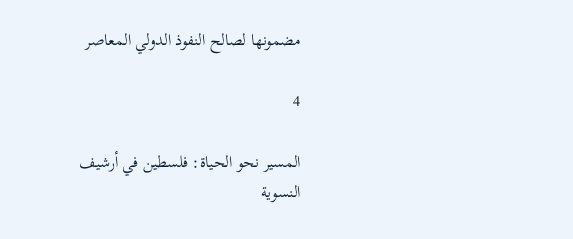مضمونها لصالح النفوذ الدولي المعاصر

4

المسير نحو الحياة: فلسطين في أرشيف النسوية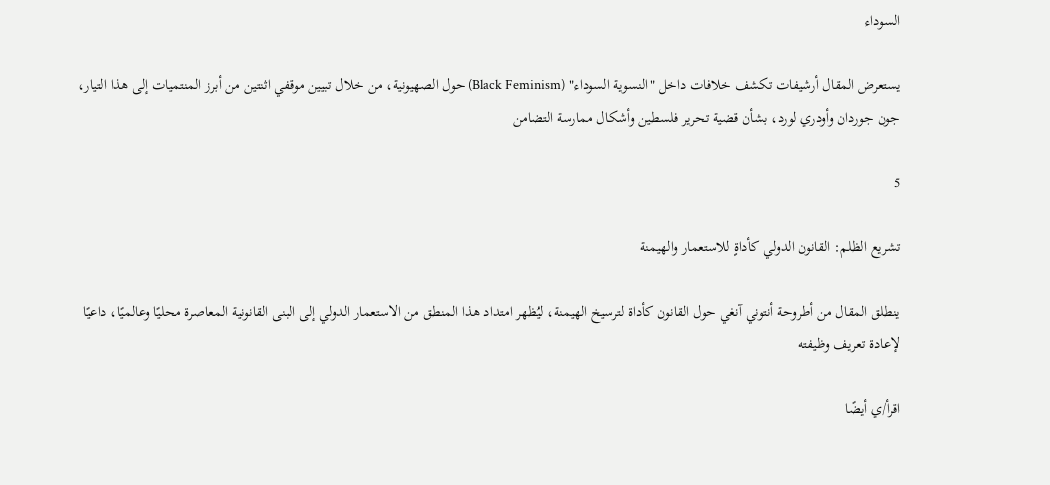السوداء

يستعرض المقال أرشيفات تكشف خلافات داخل "النسوية السوداء" (Black Feminism) حول الصهيونية، من خلال تبيين موقفي اثنتين من أبرز المنتميات إلى هذا التيار، جون جوردان وأودري لورد، بشأن قضية تحرير فلسطين وأشكال ممارسة التضامن

5

تشريع الظلم: القانون الدولي كأداةٍ للاستعمار والهيمنة

ينطلق المقال من أطروحة أنتوني آنغي حول القانون كأداة لترسيخ الهيمنة، ليُظهر امتداد هذا المنطق من الاستعمار الدولي إلى البنى القانونية المعاصرة محليًا وعالميًا، داعيًا لإعادة تعريف وظيفته

اقرأ/ي أيضًا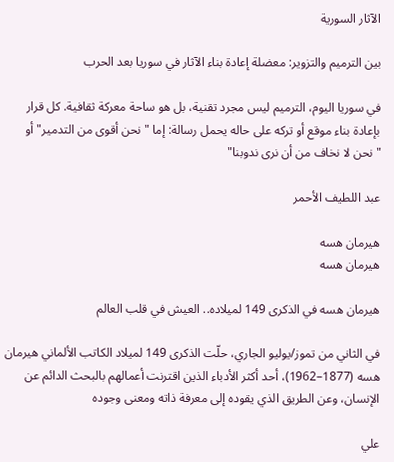الآثار السورية

بين الترميم والتزوير: معضلة إعادة بناء الآثار في سوريا بعد الحرب

في سوريا اليوم، الترميم ليس مجرد تقنية، بل هو ساحة معركة ثقافية. كل قرار بإعادة بناء موقع أو تركه على حاله يحمل رسالة: إما "نحن أقوى من التدمير" أو "نحن لا نخاف من أن نرى ندوبنا"

عبد اللطيف الأحمر

هيرمان هسه
هيرمان هسه

هيرمان هسه في الذكرى 149 لميلاده.. العيش في قلب العالم

في الثاني من تموز/يوليو الجاري، حلّت الذكرى 149 لميلاد الكاتب الألماني هيرمان هسه (1877–1962)، أحد أكثر الأدباء الذين اقترنت أعمالهم بالبحث الدائم عن الإنسان، وعن الطريق الذي يقوده إلى معرفة ذاته ومعنى وجوده

علي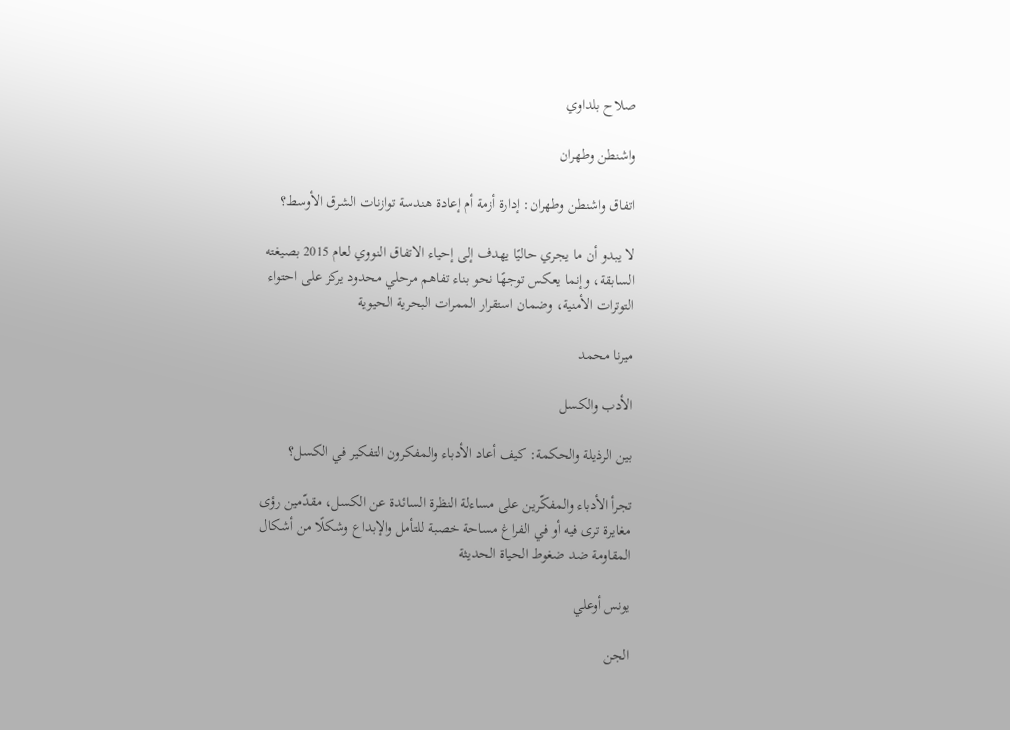صلاح بلداوي

واشنطن وطهران

اتفاق واشنطن وطهران: إدارة أزمة أم إعادة هندسة توازنات الشرق الأوسط؟

لا يبدو أن ما يجري حاليًا يهدف إلى إحياء الاتفاق النووي لعام 2015 بصيغته السابقة، وإنما يعكس توجهًا نحو بناء تفاهم مرحلي محدود يركز على احتواء التوترات الأمنية، وضمان استقرار الممرات البحرية الحيوية

ميرنا محمد

الأدب والكسل

بين الرذيلة والحكمة: كيف أعاد الأدباء والمفكرون التفكير في الكسل؟

تجرأ الأدباء والمفكّرين على مساءلة النظرة السائدة عن الكسل، مقدّمين رؤى مغايرة ترى فيه أو في الفراغ مساحة خصبة للتأمل والإبداع وشكلًا من أشكال المقاومة ضد ضغوط الحياة الحديثة

يونس أوعلي

الجن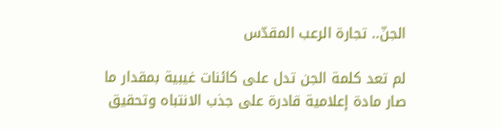الجنّ.. تجارة الرعب المقدّس

لم تعد كلمة الجن تدل على كائنات غيبية بمقدار ما صار مادة إعلامية قادرة على جذب الانتباه وتحقيق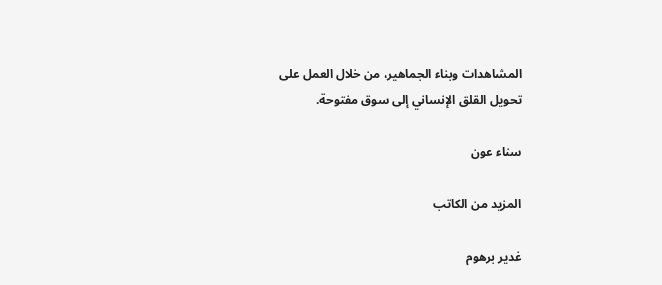المشاهدات وبناء الجماهير، من خلال العمل على تحويل القلق الإنساني إلى سوق مفتوحة.

سناء عون

المزيد من الكاتب

غدير برهوم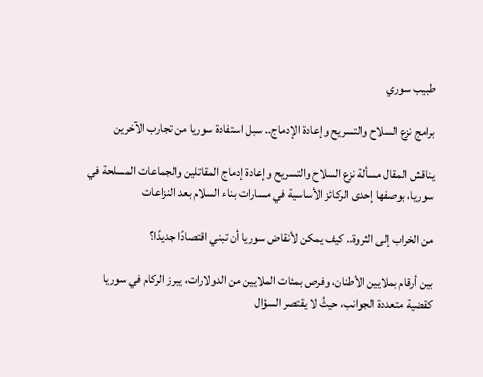طبيب سوري

برامج نزع السلاح والتسريح وإعادة الإدماج.. سبل استفادة سوريا من تجارب الآخرين

يناقش المقال مسألة نزع السلاح والتسريح وإعادة إدماج المقاتلين والجماعات المسلحة في سوريا، بوصفها إحدى الركائز الأساسية في مسارات بناء السلام بعد النزاعات

من الخراب إلى الثروة.. كيف يمكن لأنقاض سوريا أن تبني اقتصادًا جديدًا؟

بين أرقام بملايين الأطنان، وفرص بمئات الملايين من الدولارات، يبرز الركام في سوريا كقضية متعددة الجوانب، حيثُ لا يقتصر السؤال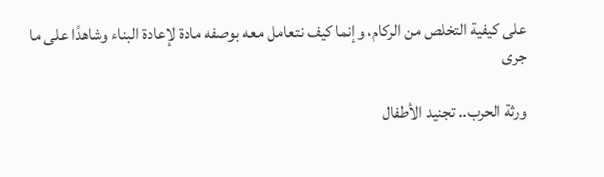على كيفية التخلص من الركام، وإنما كيف نتعامل معه بوصفه مادة لإعادة البناء وشاهدًا على ما جرى

ورثة الحرب.. تجنيد الأطفال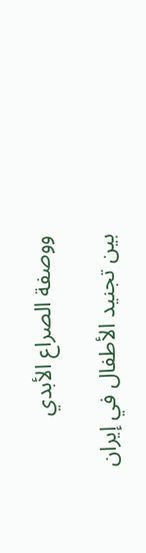ووصفة الصراع الأبدي

بين تجنيد الأطفال في إيران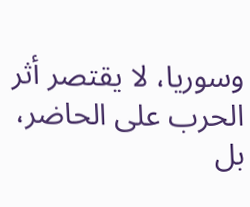وسوريا، لا يقتصر أثر الحرب على الحاضر، بل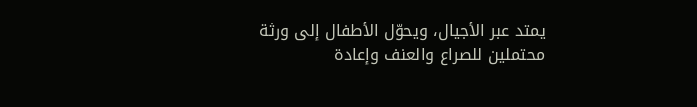يمتد عبر الأجيال، ويحوّل الأطفال إلى ورثة محتملين للصراع والعنف وإعادة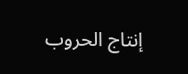إنتاج الحروب